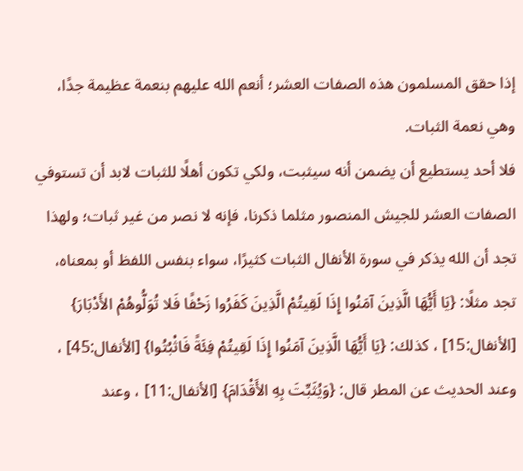إذا حقق المسلمون هذه الصفات العشر؛ أنعم الله عليهم بنعمة عظيمة جدًا، وهي نعمة الثبات.
فلا أحد يستطيع أن يضمن أنه سيثبت، ولكي تكون أهلًا للثبات لابد أن تستوفي الصفات العشر للجيش المنصور مثلما ذكرنا، فإنه لا نصر من غير ثبات؛ ولهذا تجد أن الله يذكر في سورة الأنفال الثبات كثيرًا، سواء بنفس اللفظ أو بمعناه، تجد مثلًا: {يَا أَيُّهَا الَّذِينَ آمَنُوا إِذَا لَقِيتُمْ الَّذِينَ كَفَرُوا زَحْفًا فَلا تُوَلُّوهُمْ الأَدْبَارَ} [الأنفال:15] ، كذلك: {يَا أَيُّهَا الَّذِينَ آمَنُوا إِذَا لَقِيتُمْ فِئَةً فَاثْبُتُوا} [الأنفال:45] ، وعند الحديث عن المطر قال: {وَيُثَبِّتَ بِهِ الأَقْدَامَ} [الأنفال:11] ، وعند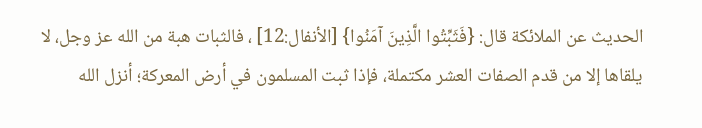الحديث عن الملائكة قال: {فَثَبِّتُوا الَّذِينَ آمَنُوا} [الأنفال:12] ، فالثبات هبة من الله عز وجل، لا يلقاها إلا من قدم الصفات العشر مكتملة، فإذا ثبت المسلمون في أرض المعركة؛ أنزل الله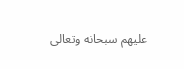عليهم سبحانه وتعالى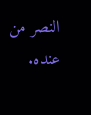النصر من عنده.